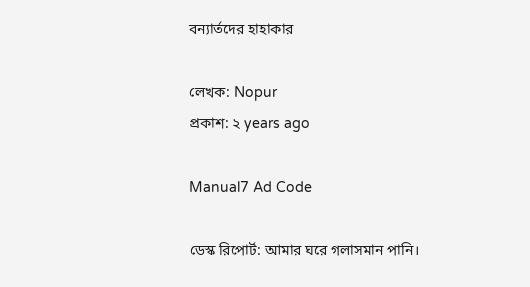বন্যার্তদের হাহাকার

লেখক: Nopur
প্রকাশ: ২ years ago

Manual7 Ad Code

ডেস্ক রিপোর্ট: আমার ঘরে গলাসমান পানি।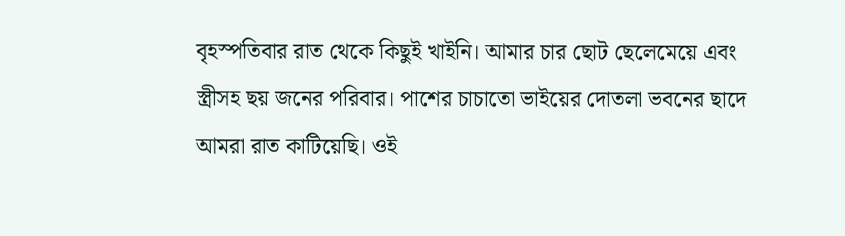বৃহস্পতিবার রাত থেকে কিছুই খাইনি। আমার চার ছোট ছেলেমেয়ে এবং স্ত্রীসহ ছয় জনের পরিবার। পাশের চাচাতো ভাইয়ের দোতলা ভবনের ছাদে আমরা রাত কাটিয়েছি। ওই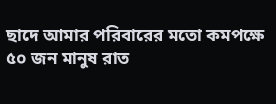ছাদে আমার পরিবারের মতো কমপক্ষে ৫০ জন মানুষ রাত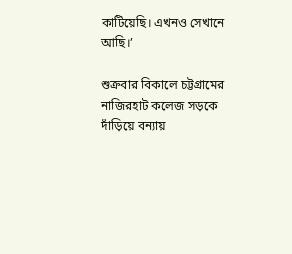কাটিয়েছি। এখনও সেখানে আছি।’

শুক্রবার বিকালে চট্টগ্রামের নাজিরহাট কলেজ সড়কে দাঁড়িয়ে বন্যায়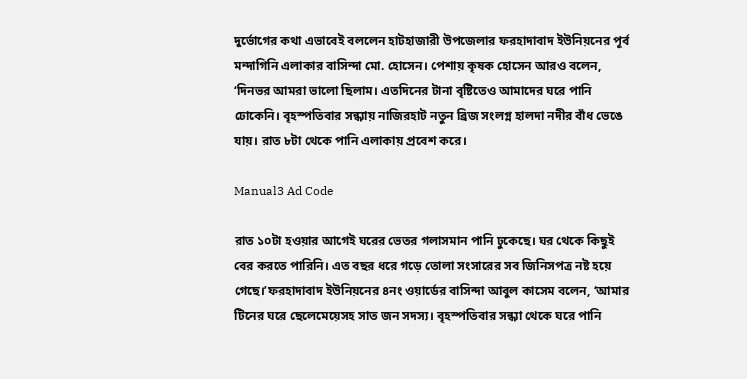দুর্ভোগের কথা এভাবেই বললেন হাটহাজারী উপজেলার ফরহাদাবাদ ইউনিয়নের পূর্ব মন্দাগিনি এলাকার বাসিন্দা মো. হোসেন। পেশায় কৃষক হোসেন আরও বলেন, ‘দিনভর আমরা ভালো ছিলাম। এতদিনের টানা বৃষ্টিতেও আমাদের ঘরে পানি ঢোকেনি। বৃহস্পতিবার সন্ধ্যায় নাজিরহাট নতুন ব্রিজ সংলগ্ন হালদা নদীর বাঁধ ভেঙে যায়। রাত ৮টা থেকে পানি এলাকায় প্রবেশ করে।

Manual3 Ad Code

রাত ১০টা হওয়ার আগেই ঘরের ভেতর গলাসমান পানি ঢুকেছে। ঘর থেকে কিছুই বের করতে পারিনি। এত বছর ধরে গড়ে তোলা সংসারের সব জিনিসপত্র নষ্ট হয়ে গেছে।’ফরহাদাবাদ ইউনিয়নের ৪নং ওয়ার্ডের বাসিন্দা আবুল কাসেম বলেন, ‘আমার টিনের ঘরে ছেলেমেয়েসহ সাত জন সদস্য। বৃহস্পতিবার সন্ধ্যা থেকে ঘরে পানি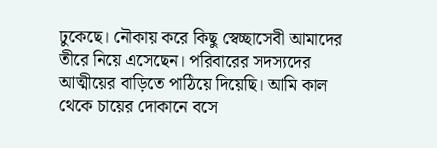ঢুকেছে। নৌকায় করে কিছু স্বেচ্ছাসেবী আমাদের তীরে নিয়ে এসেছেন। পরিবারের সদস্যদের আত্মীয়ের বাড়িতে পাঠিয়ে দিয়েছি। আমি কাল থেকে চায়ের দোকানে বসে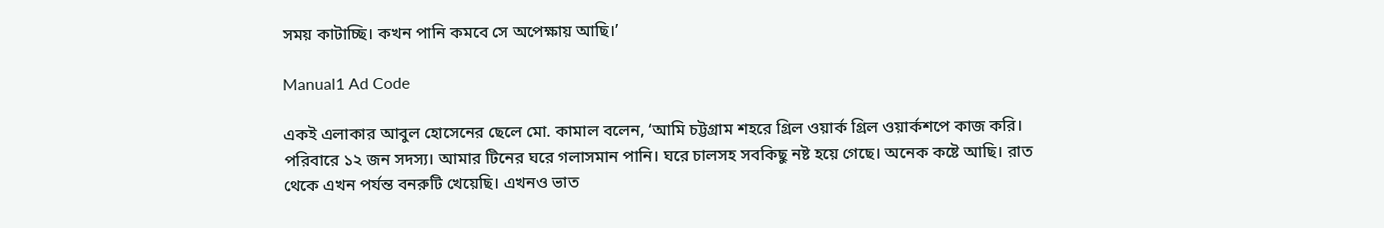সময় কাটাচ্ছি। কখন পানি কমবে সে অপেক্ষায় আছি।’

Manual1 Ad Code

একই এলাকার আবুল হোসেনের ছেলে মো. কামাল বলেন, ‘আমি চট্টগ্রাম শহরে গ্রিল ওয়ার্ক গ্রিল ওয়ার্কশপে কাজ করি। পরিবারে ১২ জন সদস্য। আমার টিনের ঘরে গলাসমান পানি। ঘরে চালসহ সবকিছু নষ্ট হয়ে গেছে। অনেক কষ্টে আছি। রাত থেকে এখন পর্যন্ত বনরুটি খেয়েছি। এখনও ভাত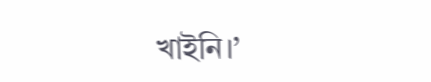খাইনি।’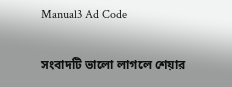Manual3 Ad Code

সংবাদটি ভালো লাগলে শেয়ার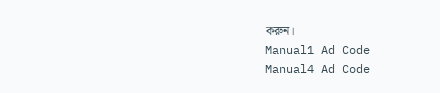করুন।
Manual1 Ad Code
Manual4 Ad Code